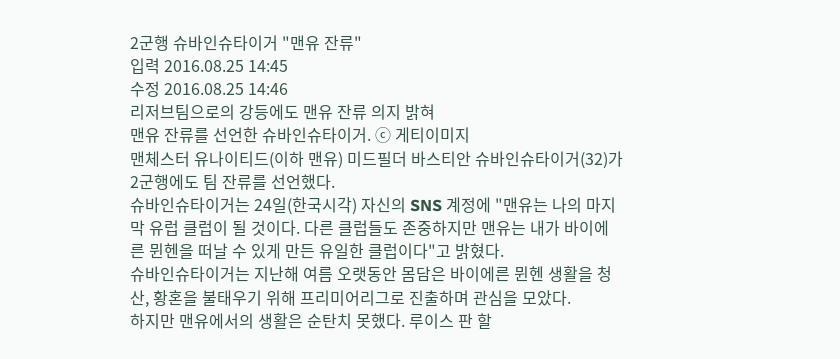2군행 슈바인슈타이거 "맨유 잔류"
입력 2016.08.25 14:45
수정 2016.08.25 14:46
리저브팀으로의 강등에도 맨유 잔류 의지 밝혀
맨유 잔류를 선언한 슈바인슈타이거. ⓒ 게티이미지
맨체스터 유나이티드(이하 맨유) 미드필더 바스티안 슈바인슈타이거(32)가 2군행에도 팀 잔류를 선언했다.
슈바인슈타이거는 24일(한국시각) 자신의 SNS 계정에 "맨유는 나의 마지막 유럽 클럽이 될 것이다. 다른 클럽들도 존중하지만 맨유는 내가 바이에른 뮌헨을 떠날 수 있게 만든 유일한 클럽이다"고 밝혔다.
슈바인슈타이거는 지난해 여름 오랫동안 몸담은 바이에른 뮌헨 생활을 청산, 황혼을 불태우기 위해 프리미어리그로 진출하며 관심을 모았다.
하지만 맨유에서의 생활은 순탄치 못했다. 루이스 판 할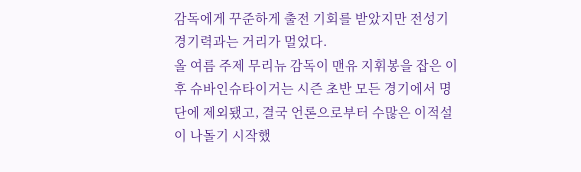감독에게 꾸준하게 출전 기회를 받았지만 전성기 경기력과는 거리가 멀었다.
올 여름 주제 무리뉴 감독이 맨유 지휘봉을 잡은 이후 슈바인슈타이거는 시즌 초반 모든 경기에서 명단에 제외됐고, 결국 언론으로부터 수많은 이적설이 나돌기 시작했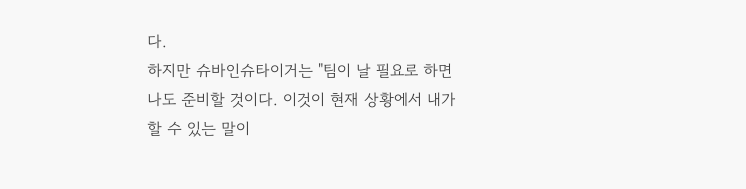다.
하지만 슈바인슈타이거는 "팀이 날 필요로 하면 나도 준비할 것이다. 이것이 현재 상황에서 내가 할 수 있는 말이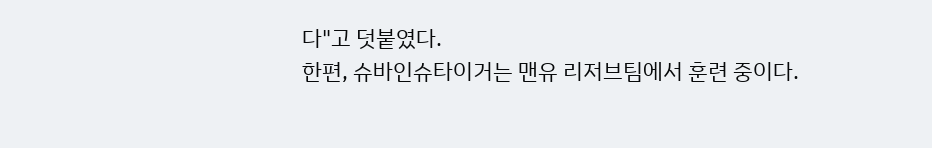다"고 덧붙였다.
한편, 슈바인슈타이거는 맨유 리저브팀에서 훈련 중이다.